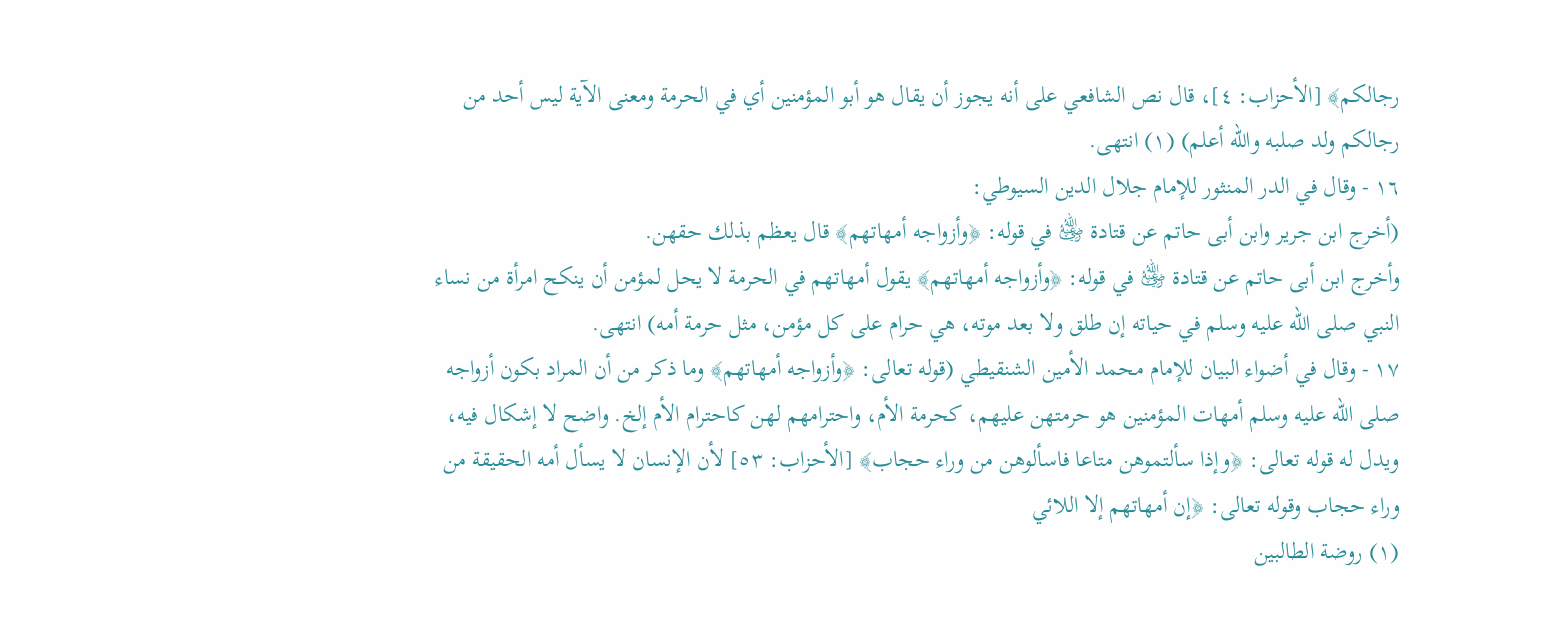رجالكم﴾ [الأحزاب: ٤]، قال نص الشافعي على أنه يجوز أن يقال هو أبو المؤمنين أي في الحرمة ومعنى الآية ليس أحد من رجالكم ولد صلبه والله أعلم) (١) انتهى.
١٦ - وقال في الدر المنثور للإمام جلال الدين السيوطي:
(أخرج ابن جرير وابن أبى حاتم عن قتادة ﵁ في قوله: ﴿وأزواجه أمهاتهم﴾ قال يعظم بذلك حقهن.
وأخرج ابن أبى حاتم عن قتادة ﵁ في قوله: ﴿وأزواجه أمهاتهم﴾ يقول أمهاتهم في الحرمة لا يحل لمؤمن أن ينكح امرأة من نساء النبي صلى الله عليه وسلم في حياته إن طلق ولا بعد موته، هي حرام على كل مؤمن، مثل حرمة أمه) انتهى.
١٧ - وقال في أضواء البيان للإمام محمد الأمين الشنقيطي (قوله تعالى: ﴿وأزواجه أمهاتهم﴾ وما ذكر من أن المراد بكون أزواجه صلى الله عليه وسلم أمهات المؤمنين هو حرمتهن عليهم، كحرمة الأم، واحترامهم لهن كاحترام الأم إلخ. واضح لا إشكال فيه، ويدل له قوله تعالى: ﴿وإذا سألتموهن متاعا فاسألوهن من وراء حجاب﴾ [الأحزاب: ٥٣] لأن الإنسان لا يسأل أمه الحقيقة من وراء حجاب وقوله تعالى: ﴿إن أمهاتهم إلا اللائي
(١) روضة الطالبين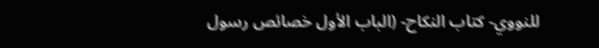للنووي- كتاب النكاح- (الباب الأول خصائص رسول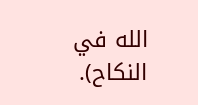الله في النكاح).